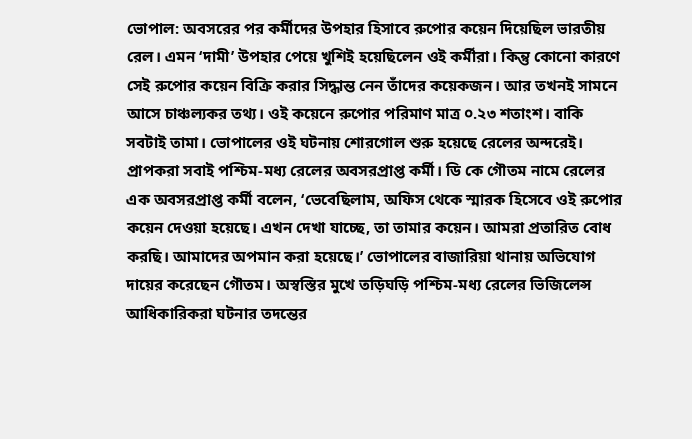ভোপাল: অবসরের পর কর্মীদের উপহার হিসাবে রুপোর কয়েন দিয়েছিল ভারতীয় রেল। এমন ‘দামী’ উপহার পেয়ে খুশিই হয়েছিলেন ওই কর্মীরা। কিন্তু কোনো কারণে সেই রুপোর কয়েন বিক্রি করার সিদ্ধান্ত নেন তাঁদের কয়েকজন। আর তখনই সামনে আসে চাঞ্চল্যকর তথ্য। ওই কয়েনে রুপোর পরিমাণ মাত্র ০.২৩ শতাংশ। বাকি সবটাই তামা। ভোপালের ওই ঘটনায় শোরগোল শুরু হয়েছে রেলের অন্দরেই। প্রাপকরা সবাই পশ্চিম-মধ্য রেলের অবসরপ্রাপ্ত কর্মী। ডি কে গৌতম নামে রেলের এক অবসরপ্রাপ্ত কর্মী বলেন, ‘ভেবেছিলাম, অফিস থেকে স্মারক হিসেবে ওই রুপোর কয়েন দেওয়া হয়েছে। এখন দেখা যাচ্ছে, তা তামার কয়েন। আমরা প্রতারিত বোধ করছি। আমাদের অপমান করা হয়েছে।’ ভোপালের বাজারিয়া থানায় অভিযোগ দায়ের করেছেন গৌতম। অস্বস্তির মুখে তড়িঘড়ি পশ্চিম-মধ্য রেলের ভিজিলেন্স আধিকারিকরা ঘটনার তদন্তের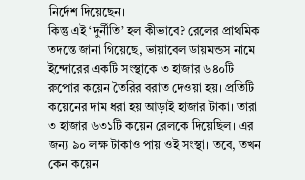নির্দেশ দিয়েছেন।
কিন্তু এই ‘দুর্নীতি’ হল কীভাবে? রেলের প্রাথমিক তদন্তে জানা গিয়েছে, ভায়াবেল ডায়মন্ডস নামে ইন্দোরের একটি সংস্থাকে ৩ হাজার ৬৪০টি রুপোর কয়েন তৈরির বরাত দেওয়া হয়। প্রতিটি কয়েনের দাম ধরা হয় আড়াই হাজার টাকা। তারা ৩ হাজার ৬৩১টি কয়েন রেলকে দিয়েছিল। এর জন্য ৯০ লক্ষ টাকাও পায় ওই সংস্থা। তবে, তখন কেন কয়েন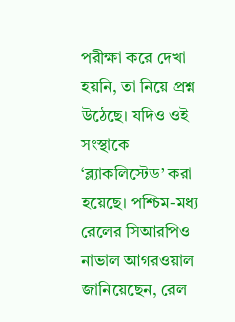পরীক্ষা করে দেখা হয়নি, তা নিয়ে প্রশ্ন উঠেছে। যদিও ওই সংস্থাকে ‘ব্ল্যাকলিস্টেড’ করা হয়েছে। পশ্চিম-মধ্য রেলের সিআরপিও নাভাল আগরওয়াল জানিয়েছেন, রেল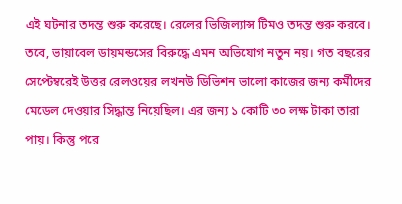এই ঘটনার তদন্ত শুরু করেছে। রেলের ভিজিল্যান্স টিমও তদন্ত শুরু করবে। তবে, ভায়াবেল ডায়মন্ডসের বিরুদ্ধে এমন অভিযোগ নতুন নয়। গত বছরের সেপ্টেম্বরেই উত্তর রেলওয়ের লখনউ ডিভিশন ভালো কাজের জন্য কর্মীদের মেডেল দেওয়ার সিদ্ধান্ত নিয়েছিল। এর জন্য ১ কোটি ৩০ লক্ষ টাকা তারা পায়। কিন্তু পরে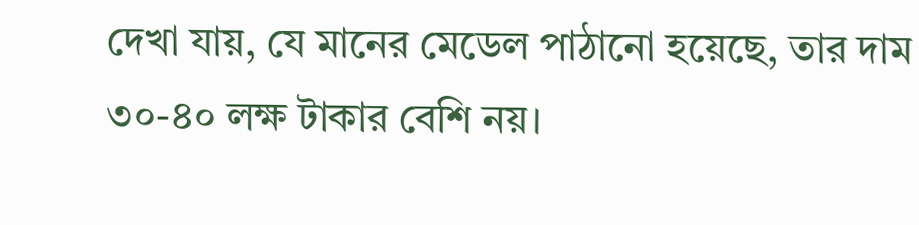দেখা যায়, যে মানের মেডেল পাঠানো হয়েছে, তার দাম ৩০-৪০ লক্ষ টাকার বেশি নয়।